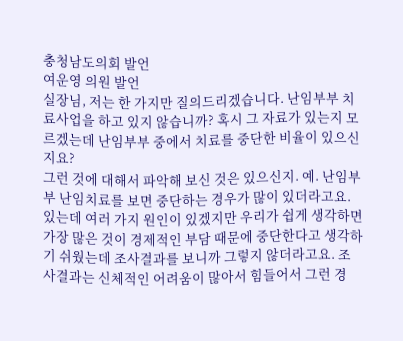충청남도의회 발언
여운영 의원 발언
실장님, 저는 한 가지만 질의드리겠습니다. 난임부부 치료사업을 하고 있지 않습니까? 혹시 그 자료가 있는지 모르겠는데 난임부부 중에서 치료를 중단한 비율이 있으신지요?
그런 것에 대해서 파악해 보신 것은 있으신지. 예. 난임부부 난임치료를 보면 중단하는 경우가 많이 있더라고요.
있는데 여러 가지 원인이 있겠지만 우리가 쉽게 생각하면 가장 많은 것이 경제적인 부담 때문에 중단한다고 생각하기 쉬웠는데 조사결과를 보니까 그렇지 않더라고요. 조사결과는 신체적인 어려움이 많아서 힘들어서 그런 경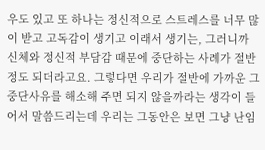우도 있고 또 하나는 정신적으로 스트레스를 너무 많이 받고 고독감이 생기고 이래서 생기는, 그러니까 신체와 정신적 부담감 때문에 중단하는 사례가 절반 정도 되더라고요. 그렇다면 우리가 절반에 가까운 그 중단사유를 해소해 주면 되지 않을까라는 생각이 들어서 말씀드리는데 우리는 그동안은 보면 그냥 난임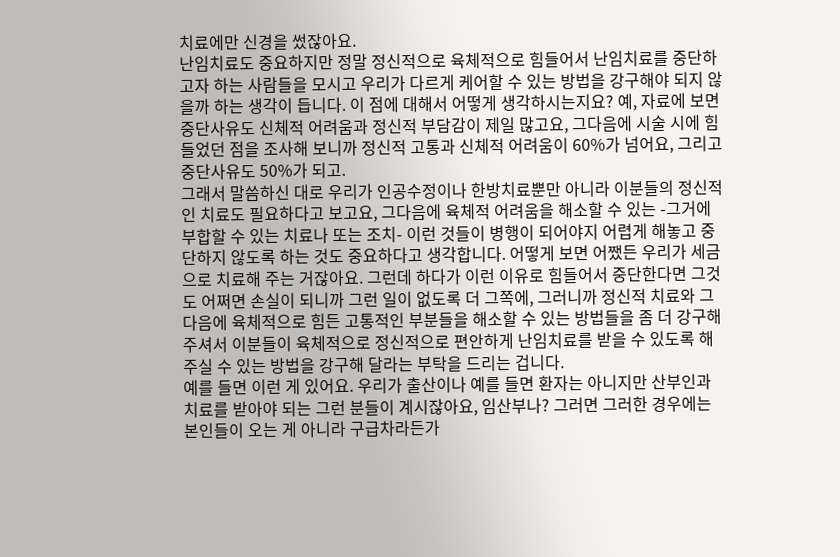치료에만 신경을 썼잖아요.
난임치료도 중요하지만 정말 정신적으로 육체적으로 힘들어서 난임치료를 중단하고자 하는 사람들을 모시고 우리가 다르게 케어할 수 있는 방법을 강구해야 되지 않을까 하는 생각이 듭니다. 이 점에 대해서 어떻게 생각하시는지요? 예, 자료에 보면 중단사유도 신체적 어려움과 정신적 부담감이 제일 많고요, 그다음에 시술 시에 힘들었던 점을 조사해 보니까 정신적 고통과 신체적 어려움이 60%가 넘어요, 그리고 중단사유도 50%가 되고.
그래서 말씀하신 대로 우리가 인공수정이나 한방치료뿐만 아니라 이분들의 정신적인 치료도 필요하다고 보고요, 그다음에 육체적 어려움을 해소할 수 있는 -그거에 부합할 수 있는 치료나 또는 조치- 이런 것들이 병행이 되어야지 어렵게 해놓고 중단하지 않도록 하는 것도 중요하다고 생각합니다. 어떻게 보면 어쨌든 우리가 세금으로 치료해 주는 거잖아요. 그런데 하다가 이런 이유로 힘들어서 중단한다면 그것도 어쩌면 손실이 되니까 그런 일이 없도록 더 그쪽에, 그러니까 정신적 치료와 그다음에 육체적으로 힘든 고통적인 부분들을 해소할 수 있는 방법들을 좀 더 강구해 주셔서 이분들이 육체적으로 정신적으로 편안하게 난임치료를 받을 수 있도록 해 주실 수 있는 방법을 강구해 달라는 부탁을 드리는 겁니다.
예를 들면 이런 게 있어요. 우리가 출산이나 예를 들면 환자는 아니지만 산부인과 치료를 받아야 되는 그런 분들이 계시잖아요, 임산부나? 그러면 그러한 경우에는 본인들이 오는 게 아니라 구급차라든가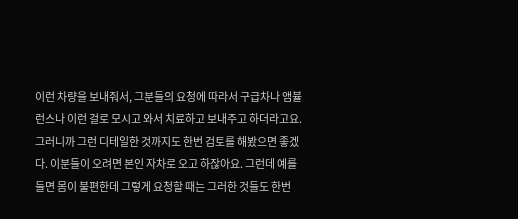이런 차량을 보내줘서, 그분들의 요청에 따라서 구급차나 앰뷸런스나 이런 걸로 모시고 와서 치료하고 보내주고 하더라고요.
그러니까 그런 디테일한 것까지도 한번 검토를 해봤으면 좋겠다. 이분들이 오려면 본인 자차로 오고 하잖아요. 그런데 예를 들면 몸이 불편한데 그렇게 요청할 때는 그러한 것들도 한번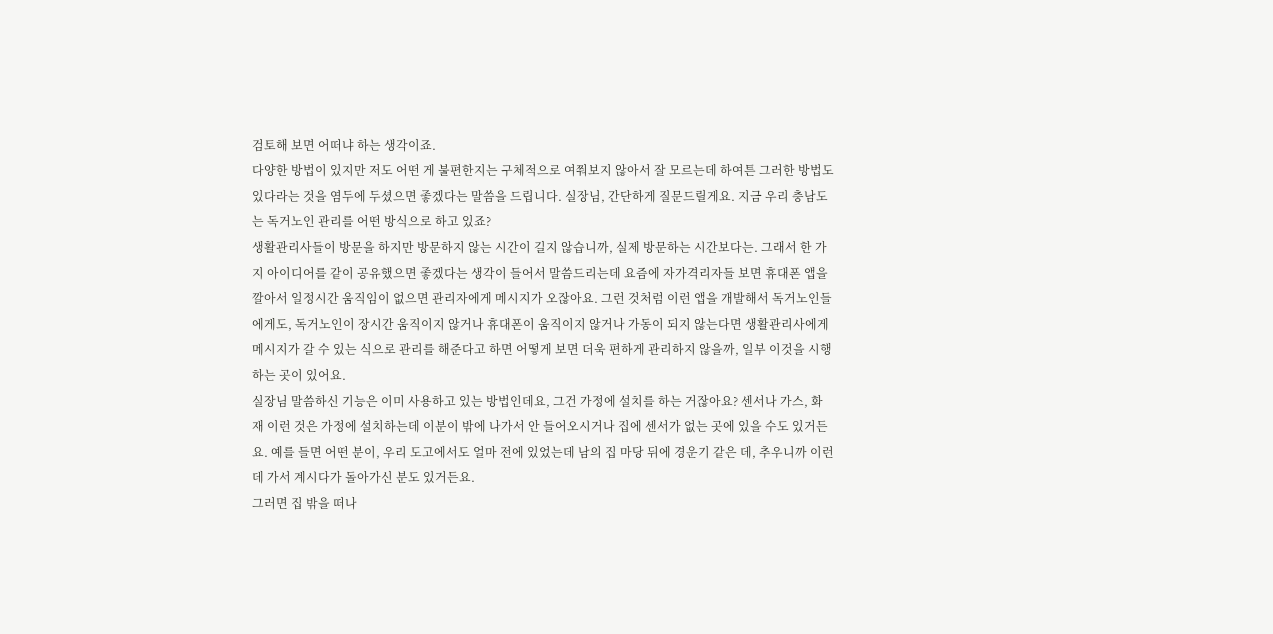검토해 보면 어떠냐 하는 생각이죠.
다양한 방법이 있지만 저도 어떤 게 불편한지는 구체적으로 여쭤보지 않아서 잘 모르는데 하여튼 그러한 방법도 있다라는 것을 염두에 두셨으면 좋겠다는 말씀을 드립니다. 실장님, 간단하게 질문드릴게요. 지금 우리 충남도는 독거노인 관리를 어떤 방식으로 하고 있죠?
생활관리사들이 방문을 하지만 방문하지 않는 시간이 길지 않습니까, 실제 방문하는 시간보다는. 그래서 한 가지 아이디어를 같이 공유했으면 좋겠다는 생각이 들어서 말씀드리는데 요즘에 자가격리자들 보면 휴대폰 앱을 깔아서 일정시간 움직임이 없으면 관리자에게 메시지가 오잖아요. 그런 것처럼 이런 앱을 개발해서 독거노인들에게도, 독거노인이 장시간 움직이지 않거나 휴대폰이 움직이지 않거나 가동이 되지 않는다면 생활관리사에게 메시지가 갈 수 있는 식으로 관리를 해준다고 하면 어떻게 보면 더욱 편하게 관리하지 않을까, 일부 이것을 시행하는 곳이 있어요.
실장님 말씀하신 기능은 이미 사용하고 있는 방법인데요, 그건 가정에 설치를 하는 거잖아요? 센서나 가스, 화재 이런 것은 가정에 설치하는데 이분이 밖에 나가서 안 들어오시거나 집에 센서가 없는 곳에 있을 수도 있거든요. 예를 들면 어떤 분이, 우리 도고에서도 얼마 전에 있었는데 남의 집 마당 뒤에 경운기 같은 데, 추우니까 이런 데 가서 계시다가 돌아가신 분도 있거든요.
그러면 집 밖을 떠나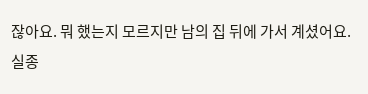잖아요. 뭐 했는지 모르지만 남의 집 뒤에 가서 계셨어요. 실종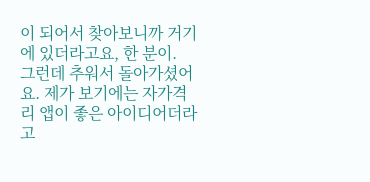이 되어서 찾아보니까 거기에 있더라고요, 한 분이.
그런데 추워서 돌아가셨어요. 제가 보기에는 자가격리 앱이 좋은 아이디어더라고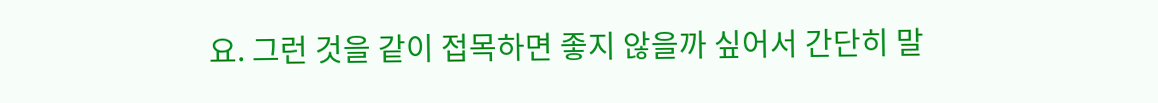요. 그런 것을 같이 접목하면 좋지 않을까 싶어서 간단히 말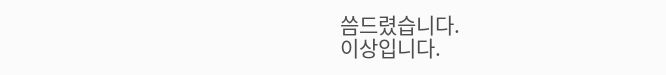씀드렸습니다.
이상입니다.